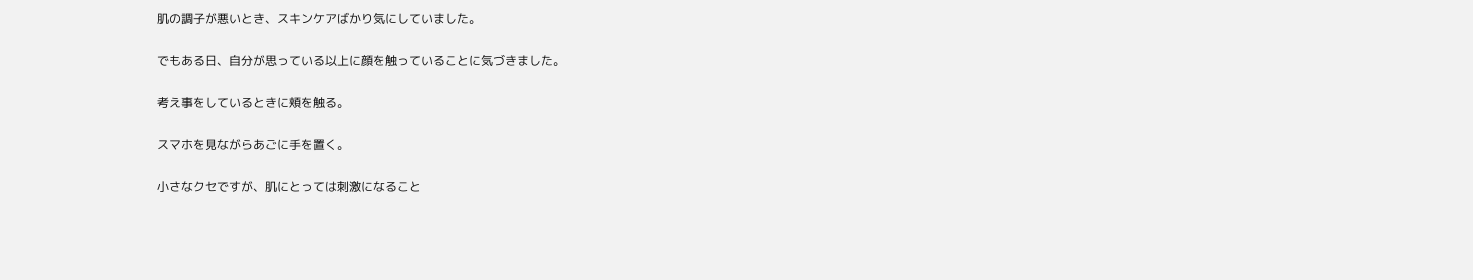肌の調子が悪いとき、スキンケアばかり気にしていました。

でもある日、自分が思っている以上に顔を触っていることに気づきました。

考え事をしているときに頬を触る。

スマホを見ながらあごに手を置く。

小さなクセですが、肌にとっては刺激になること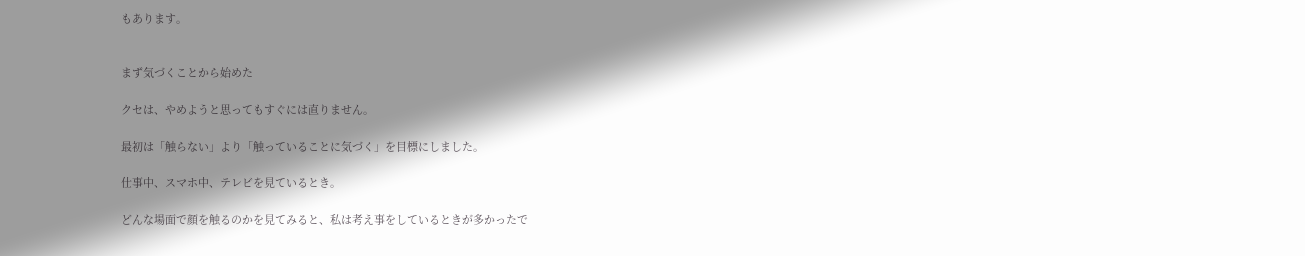もあります。


まず気づくことから始めた

クセは、やめようと思ってもすぐには直りません。

最初は「触らない」より「触っていることに気づく」を目標にしました。

仕事中、スマホ中、テレビを見ているとき。

どんな場面で顔を触るのかを見てみると、私は考え事をしているときが多かったで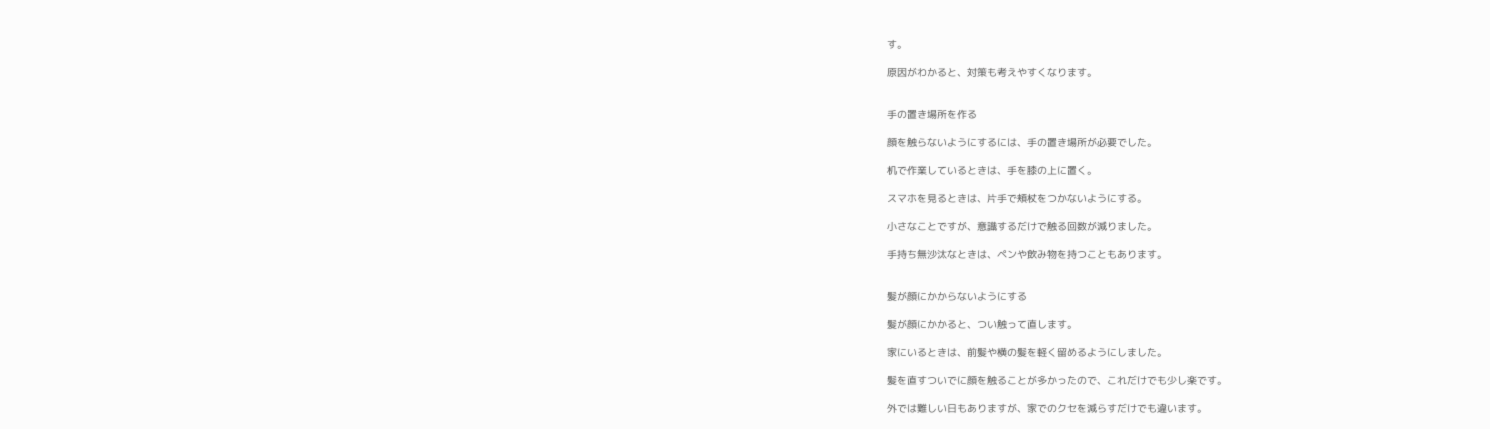す。

原因がわかると、対策も考えやすくなります。


手の置き場所を作る

顔を触らないようにするには、手の置き場所が必要でした。

机で作業しているときは、手を膝の上に置く。

スマホを見るときは、片手で頬杖をつかないようにする。

小さなことですが、意識するだけで触る回数が減りました。

手持ち無沙汰なときは、ペンや飲み物を持つこともあります。


髪が顔にかからないようにする

髪が顔にかかると、つい触って直します。

家にいるときは、前髪や横の髪を軽く留めるようにしました。

髪を直すついでに顔を触ることが多かったので、これだけでも少し楽です。

外では難しい日もありますが、家でのクセを減らすだけでも違います。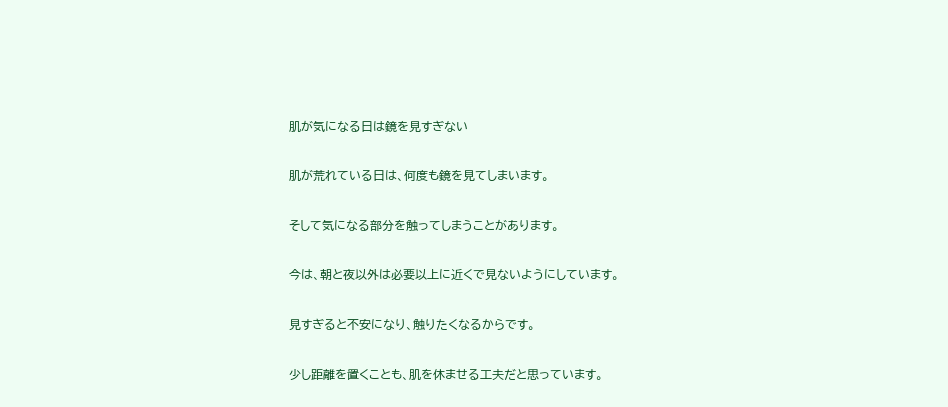肌が気になる日は鏡を見すぎない

肌が荒れている日は、何度も鏡を見てしまいます。

そして気になる部分を触ってしまうことがあります。

今は、朝と夜以外は必要以上に近くで見ないようにしています。

見すぎると不安になり、触りたくなるからです。

少し距離を置くことも、肌を休ませる工夫だと思っています。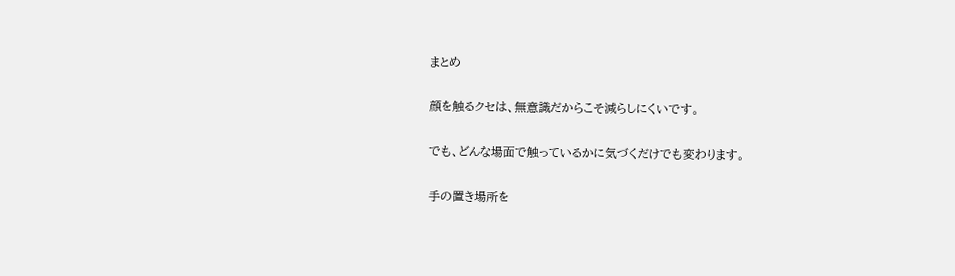まとめ

顔を触るクセは、無意識だからこそ減らしにくいです。

でも、どんな場面で触っているかに気づくだけでも変わります。

手の置き場所を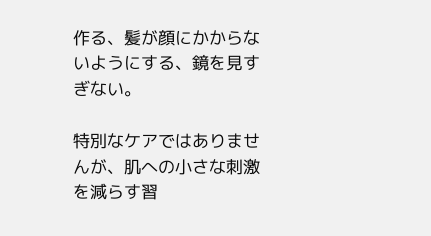作る、髪が顔にかからないようにする、鏡を見すぎない。

特別なケアではありませんが、肌への小さな刺激を減らす習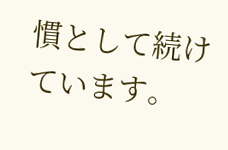慣として続けています。